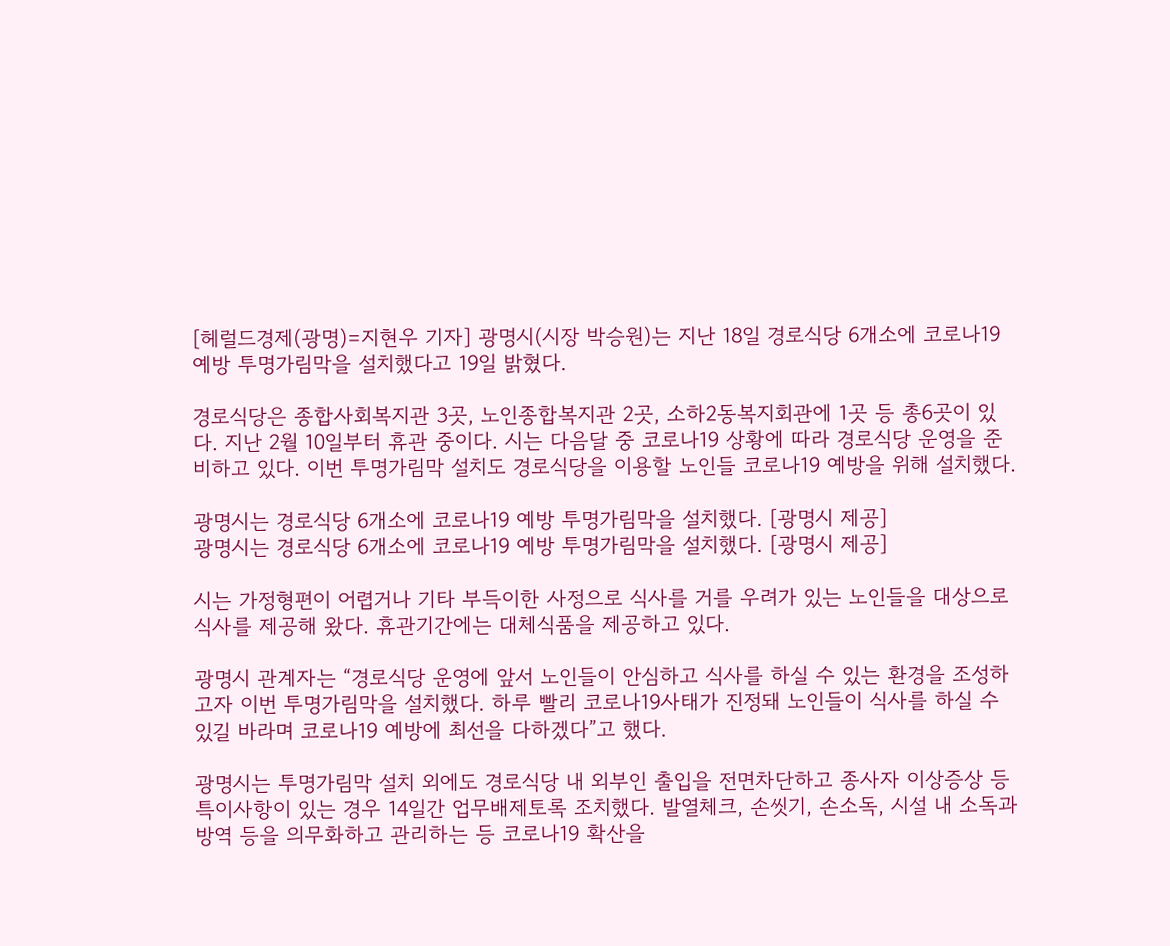[헤럴드경제(광명)=지현우 기자] 광명시(시장 박승원)는 지난 18일 경로식당 6개소에 코로나19 예방 투명가림막을 설치했다고 19일 밝혔다.

경로식당은 종합사회복지관 3곳, 노인종합복지관 2곳, 소하2동복지회관에 1곳 등 총6곳이 있다. 지난 2월 10일부터 휴관 중이다. 시는 다음달 중 코로나19 상황에 따라 경로식당 운영을 준비하고 있다. 이번 투명가림막 설치도 경로식당을 이용할 노인들 코로나19 예방을 위해 설치했다.

광명시는 경로식당 6개소에 코로나19 예방 투명가림막을 설치했다. [광명시 제공]
광명시는 경로식당 6개소에 코로나19 예방 투명가림막을 설치했다. [광명시 제공]

시는 가정형편이 어렵거나 기타 부득이한 사정으로 식사를 거를 우려가 있는 노인들을 대상으로 식사를 제공해 왔다. 휴관기간에는 대체식품을 제공하고 있다.

광명시 관계자는 “경로식당 운영에 앞서 노인들이 안심하고 식사를 하실 수 있는 환경을 조성하고자 이번 투명가림막을 설치했다. 하루 빨리 코로나19사태가 진정돼 노인들이 식사를 하실 수 있길 바라며 코로나19 예방에 최선을 다하겠다”고 했다.

광명시는 투명가림막 설치 외에도 경로식당 내 외부인 출입을 전면차단하고 종사자 이상증상 등 특이사항이 있는 경우 14일간 업무배제토록 조치했다. 발열체크, 손씻기, 손소독, 시설 내 소독과 방역 등을 의무화하고 관리하는 등 코로나19 확산을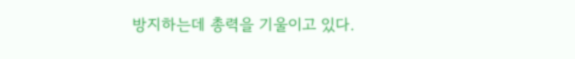방지하는데 총력을 기울이고 있다.